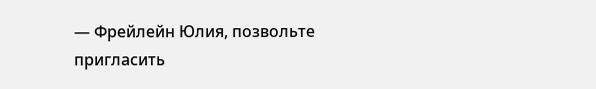— Фрейлейн Юлия, позвольте пригласить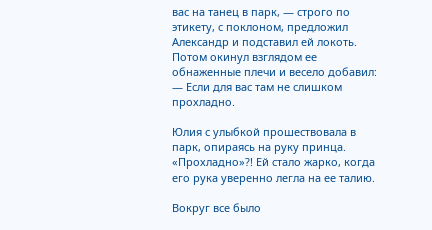вас на танец в парк, — строго по этикету, с поклоном, предложил Александр и подставил ей локоть. Потом окинул взглядом ее обнаженные плечи и весело добавил: — Если для вас там не слишком прохладно.

Юлия с улыбкой прошествовала в парк, опираясь на руку принца. «Прохладно»?! Ей стало жарко, когда его рука уверенно легла на ее талию.

Вокруг все было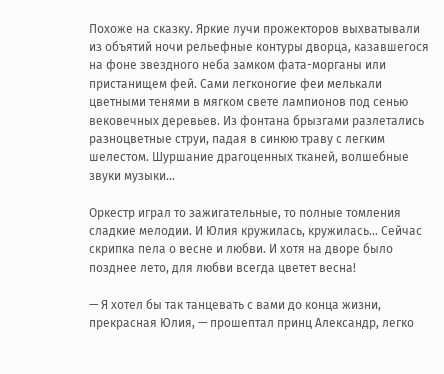Похоже на сказку. Яркие лучи прожекторов выхватывали из объятий ночи рельефные контуры дворца, казавшегося на фоне звездного неба замком фата-морганы или пристанищем фей. Сами легконогие феи мелькали цветными тенями в мягком свете лампионов под сенью вековечных деревьев. Из фонтана брызгами разлетались разноцветные струи, падая в синюю траву с легким шелестом. Шуршание драгоценных тканей, волшебные звуки музыки…

Оркестр играл то зажигательные, то полные томления сладкие мелодии. И Юлия кружилась, кружилась… Сейчас скрипка пела о весне и любви. И хотя на дворе было позднее лето, для любви всегда цветет весна!

— Я хотел бы так танцевать с вами до конца жизни, прекрасная Юлия, — прошептал принц Александр, легко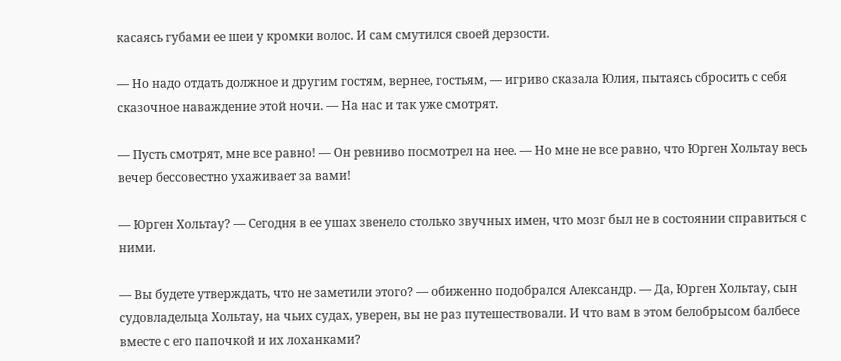касаясь губами ее шеи у кромки волос. И сам смутился своей дерзости.

— Но надо отдать должное и другим гостям, вернее, гостьям, — игриво сказала Юлия, пытаясь сбросить с себя сказочное наваждение этой ночи. — На нас и так уже смотрят.

— Пусть смотрят, мне все равно! — Он ревниво посмотрел на нее. — Но мне не все равно, что Юрген Хольтау весь вечер бессовестно ухаживает за вами!

— Юрген Хольтау? — Сегодня в ее ушах звенело столько звучных имен, что мозг был не в состоянии справиться с ними.

— Вы будете утверждать, что не заметили этого? — обиженно подобрался Александр. — Да, Юрген Хольтау, сын судовладельца Хольтау, на чьих судах, уверен, вы не раз путешествовали. И что вам в этом белобрысом балбесе вместе с его папочкой и их лоханками?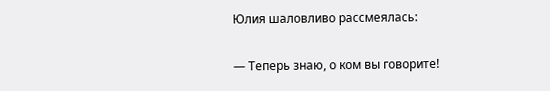Юлия шаловливо рассмеялась:

— Теперь знаю, о ком вы говорите!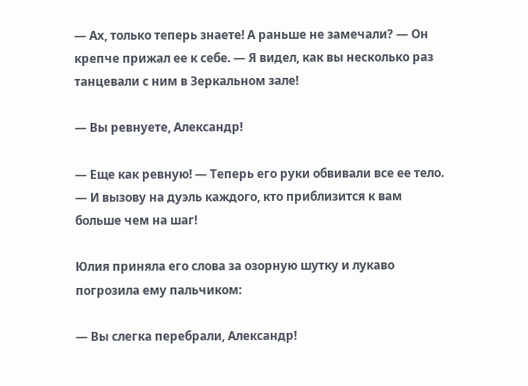— Ах, только теперь знаете! А раньше не замечали? — Он крепче прижал ее к себе. — Я видел, как вы несколько раз танцевали с ним в Зеркальном зале!

— Вы ревнуете, Александр!

— Еще как ревную! — Теперь его руки обвивали все ее тело. — И вызову на дуэль каждого, кто приблизится к вам больше чем на шаг!

Юлия приняла его слова за озорную шутку и лукаво погрозила ему пальчиком:

— Вы слегка перебрали, Александр!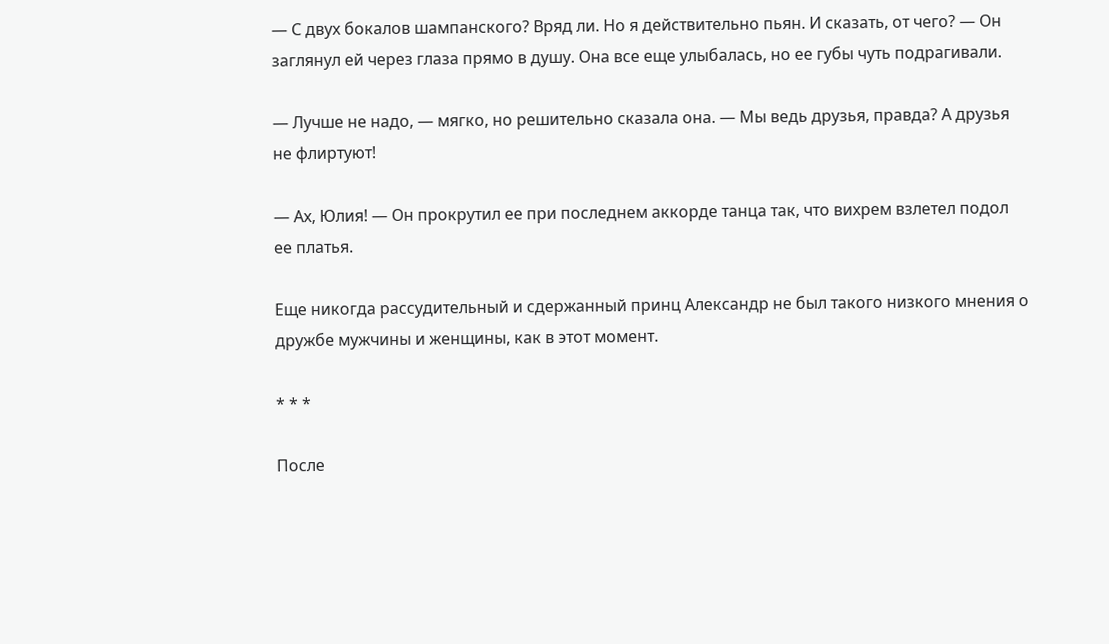— С двух бокалов шампанского? Вряд ли. Но я действительно пьян. И сказать, от чего? — Он заглянул ей через глаза прямо в душу. Она все еще улыбалась, но ее губы чуть подрагивали.

— Лучше не надо, — мягко, но решительно сказала она. — Мы ведь друзья, правда? А друзья не флиртуют!

— Ах, Юлия! — Он прокрутил ее при последнем аккорде танца так, что вихрем взлетел подол ее платья.

Еще никогда рассудительный и сдержанный принц Александр не был такого низкого мнения о дружбе мужчины и женщины, как в этот момент.

* * *

После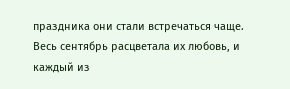праздника они стали встречаться чаще. Весь сентябрь расцветала их любовь, и каждый из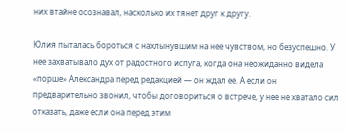них втайне осознавал, насколько их тянет друг к другу.

Юлия пыталась бороться с нахлынувшим на нее чувством, но безуспешно. У нее захватывало дух от радостного испуга, когда она неожиданно видела «порше» Александра перед редакцией — он ждал ее. А если он предварительно звонил, чтобы договориться о встрече, у нее не хватало сил отказать, даже если она перед этим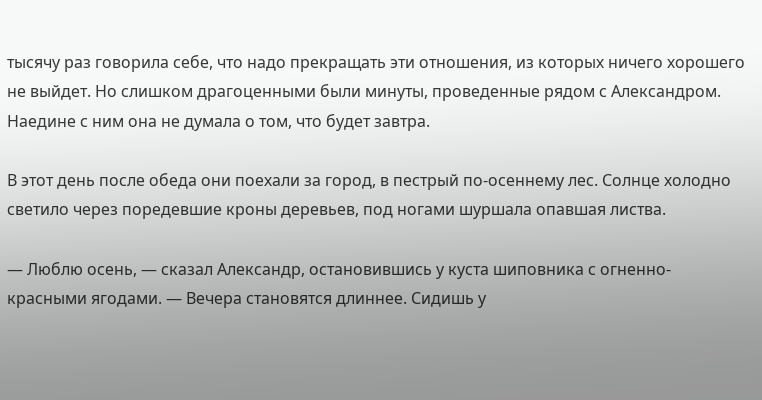тысячу раз говорила себе, что надо прекращать эти отношения, из которых ничего хорошего не выйдет. Но слишком драгоценными были минуты, проведенные рядом с Александром. Наедине с ним она не думала о том, что будет завтра.

В этот день после обеда они поехали за город, в пестрый по-осеннему лес. Солнце холодно светило через поредевшие кроны деревьев, под ногами шуршала опавшая листва.

— Люблю осень, — сказал Александр, остановившись у куста шиповника с огненно-красными ягодами. — Вечера становятся длиннее. Сидишь у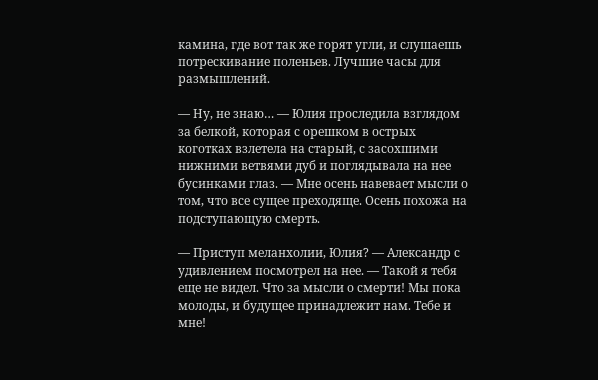камина, где вот так же горят угли, и слушаешь потрескивание поленьев. Лучшие часы для размышлений.

— Ну, не знаю… — Юлия проследила взглядом за белкой, которая с орешком в острых коготках взлетела на старый, с засохшими нижними ветвями дуб и поглядывала на нее бусинками глаз. — Мне осень навевает мысли о том, что все сущее преходяще. Осень похожа на подступающую смерть.

— Приступ меланхолии, Юлия? — Александр с удивлением посмотрел на нее. — Такой я тебя еще не видел. Что за мысли о смерти! Мы пока молоды, и будущее принадлежит нам. Тебе и мне!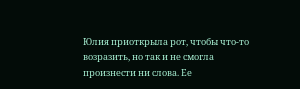Юлия приоткрыла рот, чтобы что-то возразить, но так и не смогла произнести ни слова. Ее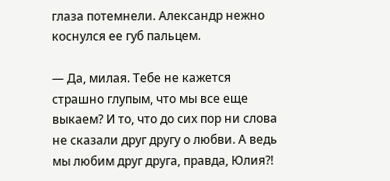глаза потемнели. Александр нежно коснулся ее губ пальцем.

— Да, милая. Тебе не кажется страшно глупым, что мы все еще выкаем? И то, что до сих пор ни слова не сказали друг другу о любви. А ведь мы любим друг друга, правда, Юлия?!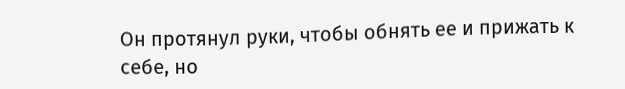Он протянул руки, чтобы обнять ее и прижать к себе, но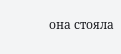она стояла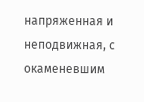напряженная и неподвижная, с окаменевшим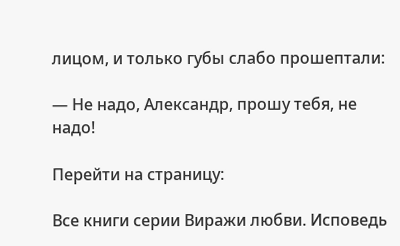лицом, и только губы слабо прошептали:

— Не надо, Александр, прошу тебя, не надо!

Перейти на страницу:

Все книги серии Виражи любви. Исповедь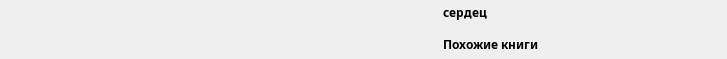сердец

Похожие книги